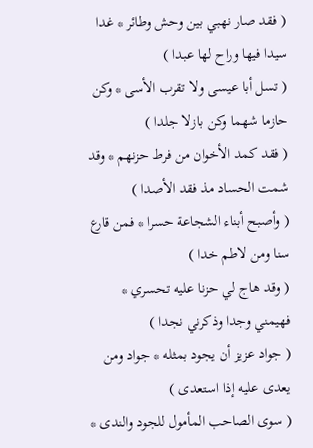( فقد صار نهبي بين وحش وطائر * غدا سيدا فيها وراح لها عبدا )
( تسل أبا عيسى ولا تقرب الأسى * وكن حازما شهما وكن بازلا جلدا )
( فقد كمد الأخوان من فرط حزنهم * وقد شمت الحساد مذ فقد الأصدا )
( وأصبح أبناء الشجاعة حسرا * فمن قارع سنا ومن لاطم خدا )
( وقد هاج لي حزنا عليه تحسري * فهيمني وجدا وذكرني نجدا )
( جواد عزيز أن يجود بمثله * جواد ومن يعدى عليه إذا استعدى )
( سوى الصاحب المأمول للجود والندى *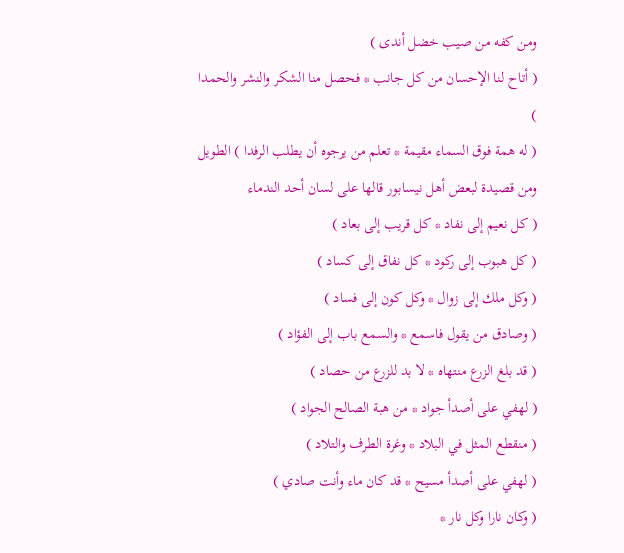ومن كفه من صيب خضل أندى )
( أتاح لنا الإحسان من كل جانب * فحصل منا الشكر والنشر والحمدا )
( له همة فوق السماء مقيمة * تعلم من يرجوه أن يطلب الرفدا ) الطويل
ومن قصيدة لبعض أهل نيسابور قالها على لسان أحد الندماء
( كل نعيم إلى نفاد * كل قريب إلى بعاد )
( كل هبوب إلى ركود * كل نفاق إلى كساد )
( وكل ملك إلى زوال * وكل كون إلى فساد )
( وصادق من يقول فاسمع * والسمع باب إلى الفؤاد )
( قد بلغ الزرع منتهاه * لا بد للزرع من حصاد )
( لهفي على أصدأ جواد * من هبة الصالح الجواد )
( منقطع المثل في البلاد * وغرة الطرف والتلاد )
( لهفي على أصدأ مسيح * قد كان ماء وأنت صادي )
( وكان نارا وكل نار *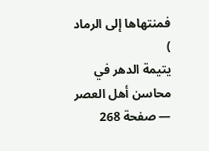فمنتهاها إلى الرماد )
يتيمة الدهر في محاسن أهل العصر — صفحة 268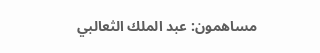مساهمون: عبد الملك الثعالبي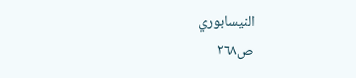النيسابوري
ص٢٦٨